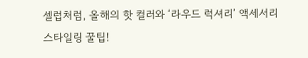셀럽처럼, 올해의 핫 컬러와 ‘라우드 럭셔리’ 액세서리 스타일링 꿀팁!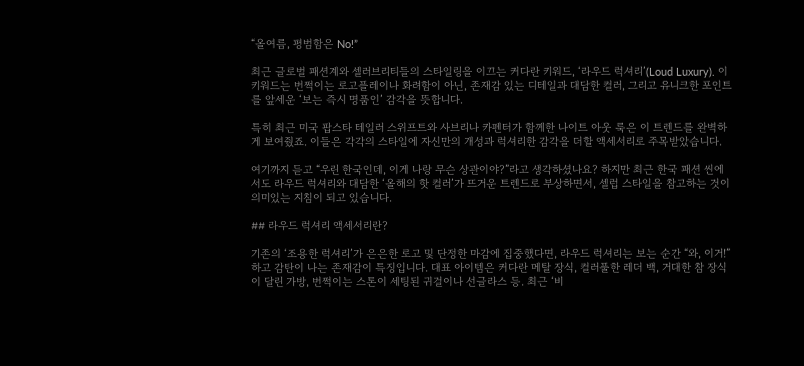“올여름, 평범함은 No!”

최근 글로벌 패션계와 셀러브리티들의 스타일링을 이끄는 커다란 키워드, ‘라우드 럭셔리’(Loud Luxury). 이 키워드는 번쩍이는 로고플레이나 화려함이 아닌, 존재감 있는 디테일과 대담한 컬러, 그리고 유니크한 포인트를 앞세운 ‘보는 즉시 명품인’ 감각을 뜻합니다.

특히 최근 미국 팝스타 테일러 스위프트와 사브리나 카펜터가 함께한 나이트 아웃 룩은 이 트렌드를 완벽하게 보여줬죠. 이들은 각각의 스타일에 자신만의 개성과 럭셔리한 감각을 더할 액세서리로 주목받았습니다.

여기까지 듣고 “우린 한국인데, 이게 나랑 무슨 상관이야?”라고 생각하셨나요? 하지만 최근 한국 패션 씬에서도 라우드 럭셔리와 대담한 ‘올해의 핫 컬러’가 뜨거운 트렌드로 부상하면서, 셀럽 스타일을 참고하는 것이 의미있는 지침이 되고 있습니다.

## 라우드 럭셔리 액세서리란?

기존의 ‘조용한 럭셔리’가 은은한 로고 및 단정한 마감에 집중했다면, 라우드 럭셔리는 보는 순간 “와, 이거!” 하고 감탄이 나는 존재감이 특징입니다. 대표 아이템은 커다란 메탈 장식, 컬러풀한 레더 백, 거대한 참 장식이 달린 가방, 번쩍이는 스톤이 세팅된 귀걸이나 선글라스 등. 최근 ‘비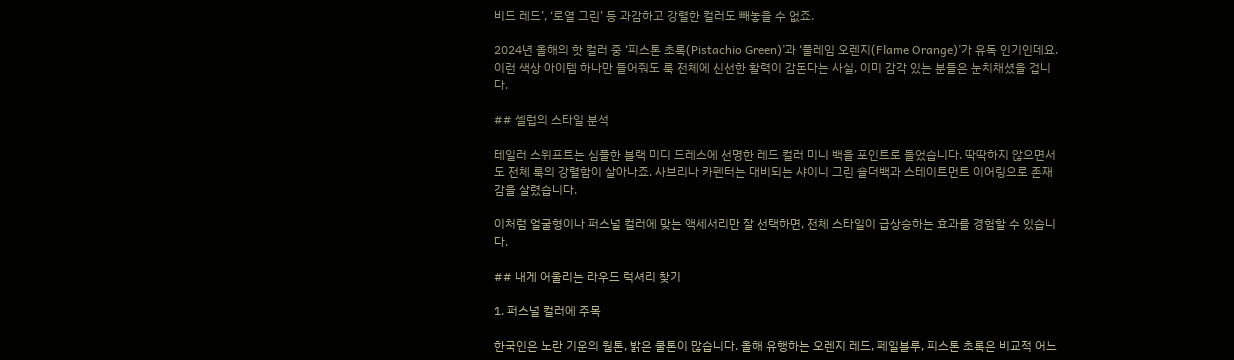비드 레드’, ‘로열 그린’ 등 과감하고 강렬한 컬러도 빼놓을 수 없죠.

2024년 올해의 핫 컬러 중 ‘피스톤 초록(Pistachio Green)’과 ‘플레임 오렌지(Flame Orange)’가 유독 인기인데요. 이런 색상 아이템 하나만 들어줘도 룩 전체에 신선한 활력이 감돈다는 사실, 이미 감각 있는 분들은 눈치채셨을 겁니다.

## 셀럽의 스타일 분석

테일러 스위프트는 심플한 블랙 미디 드레스에 선명한 레드 컬러 미니 백을 포인트로 들었습니다. 딱딱하지 않으면서도 전체 룩의 강렬함이 살아나죠. 사브리나 카펜터는 대비되는 샤이니 그린 숄더백과 스테이트먼트 이어링으로 존재감을 살렸습니다.

이처럼 얼굴형이나 퍼스널 컬러에 맞는 액세서리만 잘 선택하면, 전체 스타일이 급상승하는 효과를 경험할 수 있습니다.

## 내게 어울리는 라우드 럭셔리 찾기

1. 퍼스널 컬러에 주목

한국인은 노란 기운의 웜톤, 밝은 쿨톤이 많습니다. 올해 유행하는 오렌지 레드, 페일블루, 피스톤 초록은 비교적 어느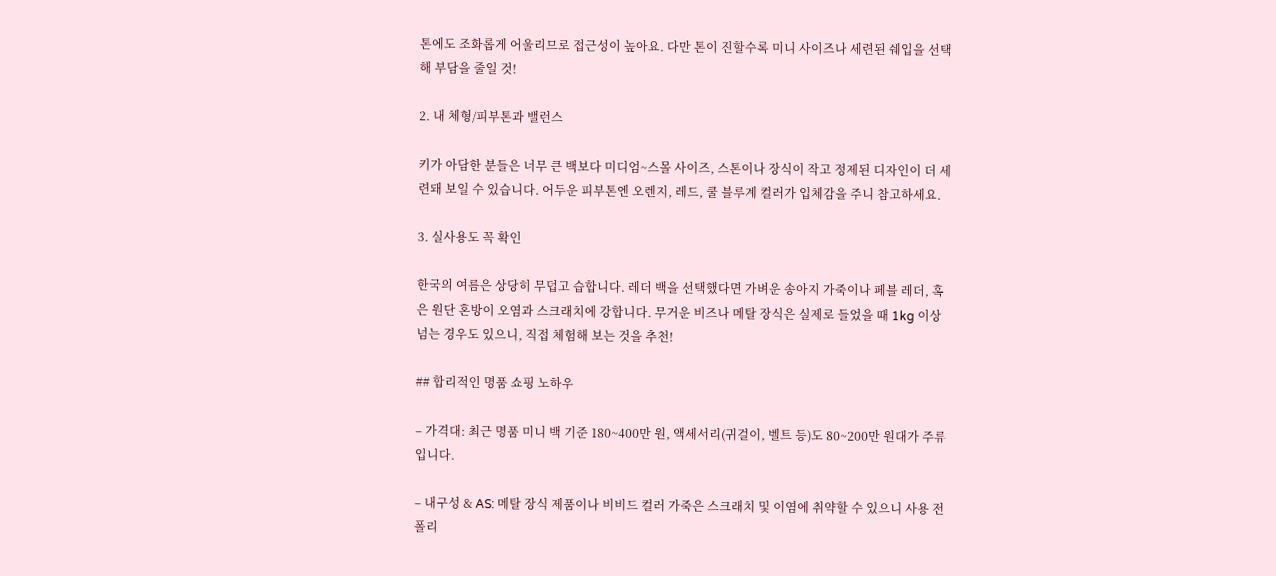톤에도 조화롭게 어울리므로 접근성이 높아요. 다만 톤이 진할수록 미니 사이즈나 세련된 쉐입을 선택해 부담을 줄일 것!

2. 내 체형/피부톤과 밸런스

키가 아담한 분들은 너무 큰 백보다 미디엄~스몰 사이즈, 스톤이나 장식이 작고 정제된 디자인이 더 세련돼 보일 수 있습니다. 어두운 피부톤엔 오렌지, 레드, 쿨 블루계 컬러가 입체감을 주니 참고하세요.

3. 실사용도 꼭 확인

한국의 여름은 상당히 무덥고 습합니다. 레더 백을 선택했다면 가벼운 송아지 가죽이나 페블 레더, 혹은 원단 혼방이 오염과 스크래치에 강합니다. 무거운 비즈나 메탈 장식은 실제로 들었을 때 1kg 이상 넘는 경우도 있으니, 직접 체험해 보는 것을 추천!

## 합리적인 명품 쇼핑 노하우

– 가격대: 최근 명품 미니 백 기준 180~400만 원, 액세서리(귀걸이, 벨트 등)도 80~200만 원대가 주류입니다.

– 내구성 & AS: 메탈 장식 제품이나 비비드 컬러 가죽은 스크래치 및 이염에 취약할 수 있으니 사용 전 폴리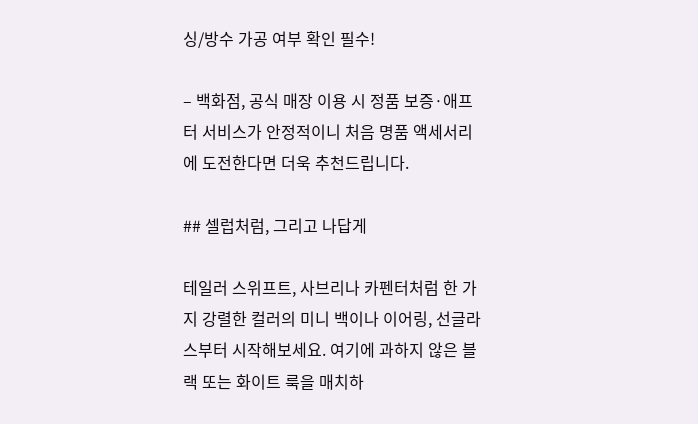싱/방수 가공 여부 확인 필수!

– 백화점, 공식 매장 이용 시 정품 보증·애프터 서비스가 안정적이니 처음 명품 액세서리에 도전한다면 더욱 추천드립니다.

## 셀럽처럼, 그리고 나답게

테일러 스위프트, 사브리나 카펜터처럼 한 가지 강렬한 컬러의 미니 백이나 이어링, 선글라스부터 시작해보세요. 여기에 과하지 않은 블랙 또는 화이트 룩을 매치하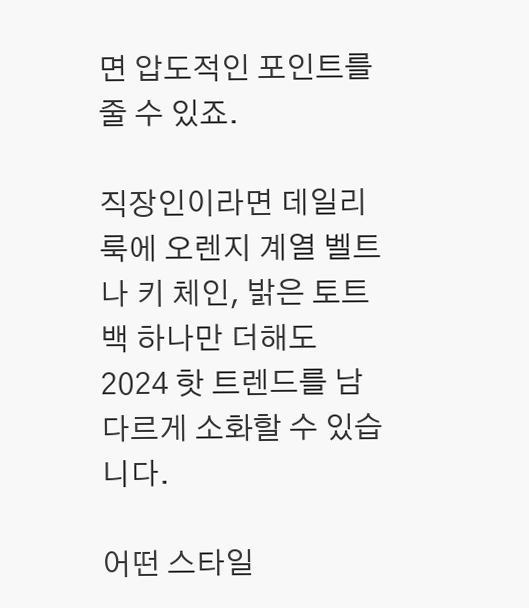면 압도적인 포인트를 줄 수 있죠.

직장인이라면 데일리 룩에 오렌지 계열 벨트나 키 체인, 밝은 토트백 하나만 더해도 2024 핫 트렌드를 남다르게 소화할 수 있습니다.

어떤 스타일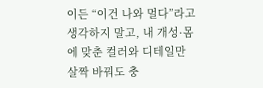이든 “이건 나와 멀다”라고 생각하지 말고, 내 개성·몸에 맞춘 컬러와 디테일만 살짝 바꿔도 충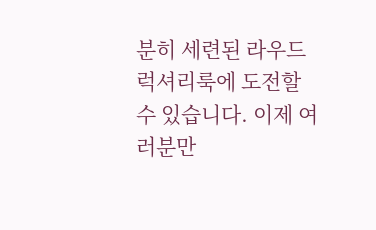분히 세련된 라우드 럭셔리룩에 도전할 수 있습니다. 이제 여러분만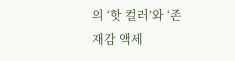의 ‘핫 컬러’와 ‘존재감 액세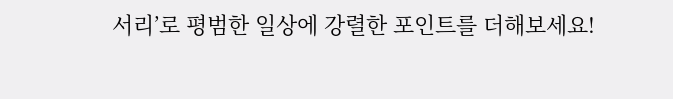서리’로 평범한 일상에 강렬한 포인트를 더해보세요!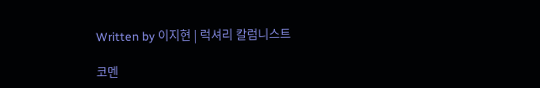Written by 이지현 | 럭셔리 칼럼니스트

코멘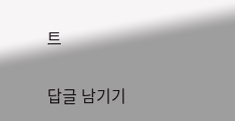트

답글 남기기